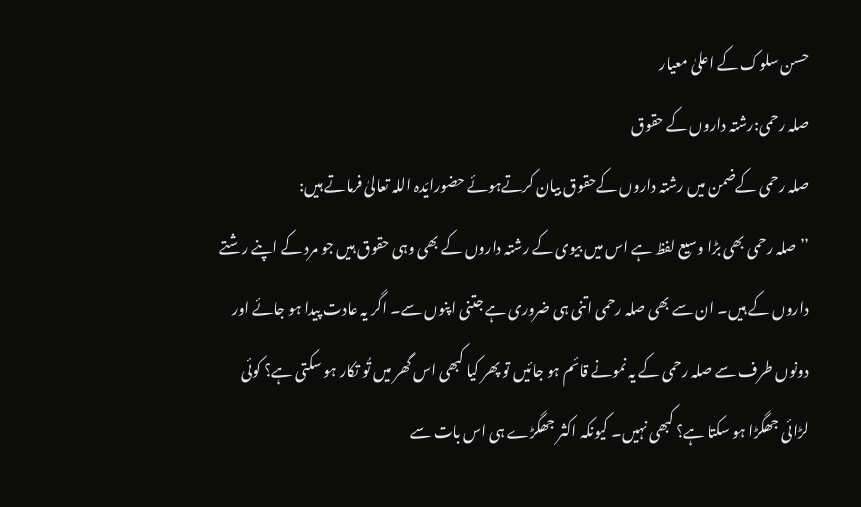حسن سلوک کے اعلیٰ معیار
صلہ رحمی:رشتہ داروں کے حقوق
صلہ رحمی کےضمن میں رشتہ داروں کےحقوق بیان کرتےہوئے حضورایّدہ اللہ تعالیٰ فرماتے ہیں:
’’صلہ رحمی بھی بڑا وسیع لفظ ہے اس میں بیوی کے رشتہ داروں کے بھی وہی حقوق ہیں جو مرد کے اپنے رشتے داروں کے ہیں۔ ان سے بھی صلہ رحمی اتنی ہی ضروری ہے جتنی اپنوں سے۔ اگر یہ عادت پیدا ہو جائے اور دونوں طرف سے صلہ رحمی کے یہ نمونے قائم ہو جائیں تو پھر کیا کبھی اس گھر میں تُو تکار ہو سکتی ہے؟ کوئی لڑائی جھگڑا ہو سکتا ہے؟ کبھی نہیں۔ کیونکہ اکثر جھگڑے ہی اس بات سے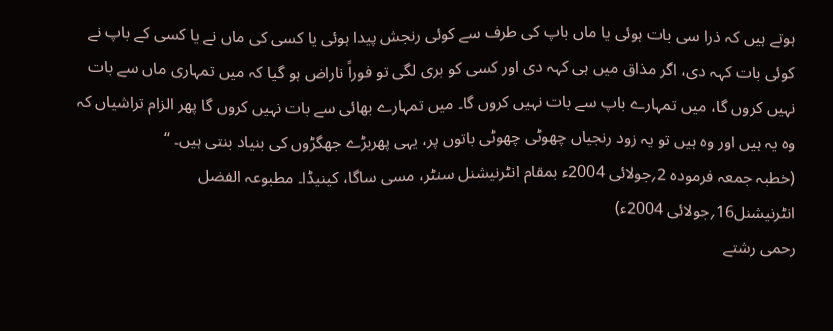ہوتے ہیں کہ ذرا سی بات ہوئی یا ماں باپ کی طرف سے کوئی رنجش پیدا ہوئی یا کسی کی ماں نے یا کسی کے باپ نے کوئی بات کہہ دی، اگر مذاق میں ہی کہہ دی اور کسی کو بری لگی تو فوراً ناراض ہو گیا کہ میں تمہاری ماں سے بات نہیں کروں گا، میں تمہارے باپ سے بات نہیں کروں گا۔ میں تمہارے بھائی سے بات نہیں کروں گا پھر الزام تراشیاں کہ وہ یہ ہیں اور وہ ہیں تو یہ زود رنجیاں چھوٹی چھوٹی باتوں پر، یہی پھربڑے جھگڑوں کی بنیاد بنتی ہیں۔ ‘‘
(خطبہ جمعہ فرمودہ 2؍جولائی 2004ء بمقام انٹرنیشنل سنٹر، مسی ساگا، کینیڈا۔ مطبوعہ الفضل انٹرنیشنل16؍جولائی 2004ء)
رحمی رشتے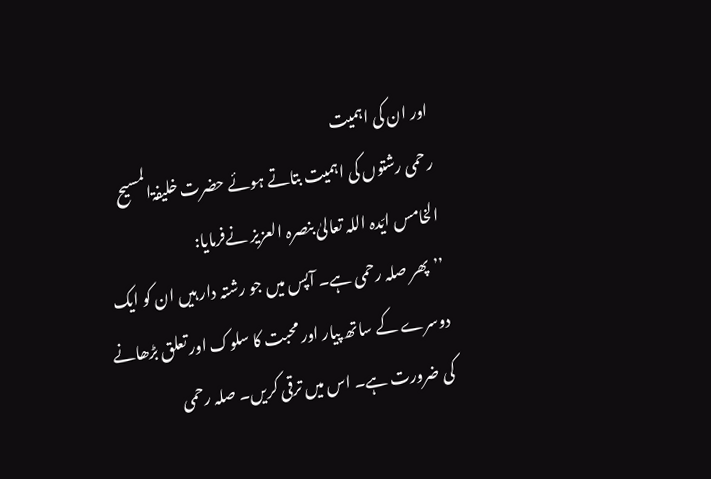اور ان کی اہمیت
رحمی رشتوں کی اہمیت بتاتے ہوئے حضرت خلیفۃالمسیح الخامس ایّدہ اللہ تعالیٰ بنصرہ العزیز نےفرمایا:
’’پھر صلہ رحمی ہے۔ آپس میں جو رشتہ دار ہیں ان کو ایک دوسرے کے ساتھ پیار اور محبت کا سلوک اور تعلق بڑھانے کی ضرورت ہے۔ اس میں ترقی کریں۔ صلہ رحمی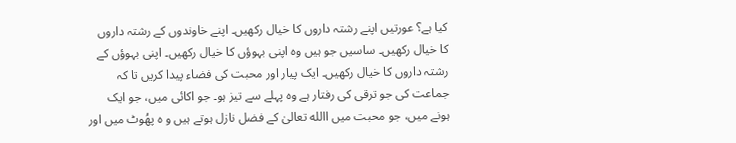کیا ہے؟ عورتیں اپنے رشتہ داروں کا خیال رکھیں۔ اپنے خاوندوں کے رشتہ داروں کا خیال رکھیں۔ ساسیں جو ہیں وہ اپنی بہوؤں کا خیال رکھیں۔ اپنی بہوؤں کے رشتہ داروں کا خیال رکھیں۔ ایک پیار اور محبت کی فضاء پیدا کریں تا کہ جماعت کی جو ترقی کی رفتار ہے وہ پہلے سے تیز ہو۔ جو اکائی میں، جو ایک ہونے میں، جو محبت میں االله تعالیٰ کے فضل نازل ہوتے ہیں و ہ پھُوٹ میں اور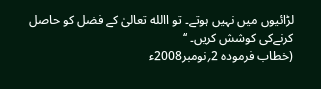لڑائیوں میں نہیں ہوتے۔ تو االله تعالیٰ کے فضل کو حاصل کرنےکی کوشش کریں۔ ‘‘
(خطاب فرمودہ 2؍نومبر2008ء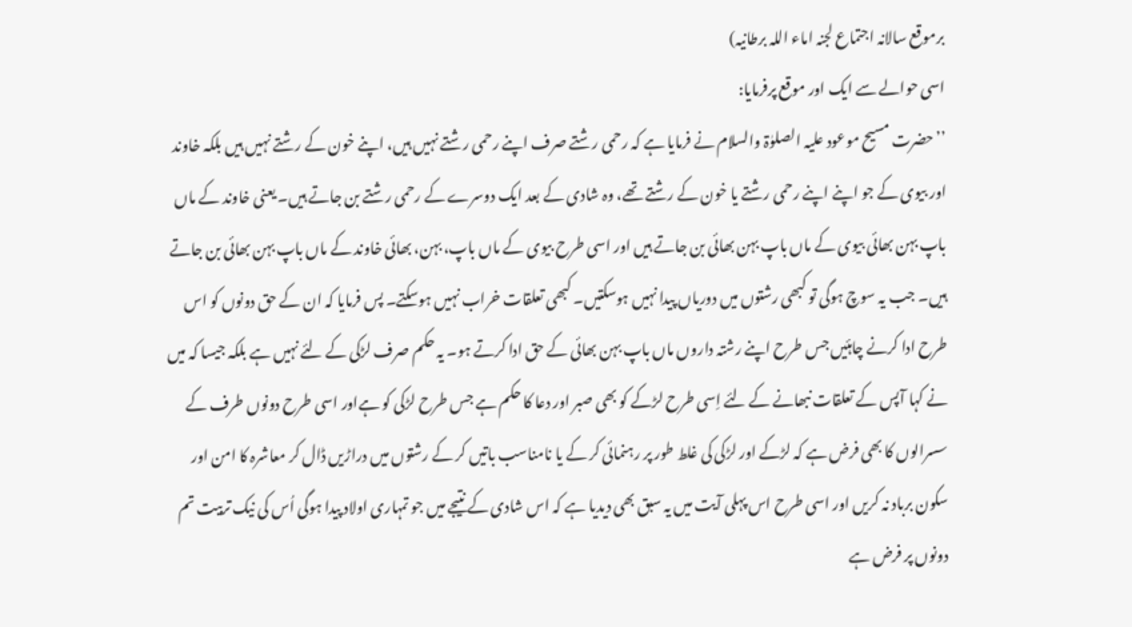برموقع سالانہ اجتماع لجنہ اماء اللہ برطانیہ)
اسی حوالے سے ایک اور موقع پرفرمایا:
’’حضرت مسیح موعود علیہ الصلوٰۃ والسلام نے فرمایا ہے کہ رحمی رشتے صرف اپنے رحمی رشتے نہیں ہیں، اپنے خون کے رشتے نہیں ہیں بلکہ خاوند اور بیوی کے جو اپنے اپنے رحمی رشتے یا خون کے رشتے تھے، وہ شادی کے بعد ایک دوسرے کے رحمی رشتے بن جاتے ہیں۔ یعنی خاوند کے ماں باپ بہن بھائی بیوی کے ماں باپ بہن بھائی بن جاتے ہیں اور اسی طرح بیوی کے ماں باپ، بہن، بھائی خاوند کے ماں باپ بہن بھائی بن جاتے ہیں۔ جب یہ سوچ ہوگی تو کبھی رشتوں میں دوریاں پیدا نہیں ہوسکتیں۔ کبھی تعلقات خراب نہیں ہوسکتے۔ پس فرمایا کہ ان کے حق دونوں کو اس طرح ادا کرنے چاہئیں جس طرح اپنے رشتہ داروں ماں باپ بہن بھائی کے حق ادا کرتے ہو۔ یہ حکم صرف لڑکی کے لئے نہیں ہے بلکہ جیسا کہ میں نے کہا آپس کے تعلقات نبھانے کے لئے اِسی طرح لڑکے کو بھی صبر اور دعا کا حکم ہے جس طرح لڑکی کو ہےاور اسی طرح دونوں طرف کے سسرالوں کا بھی فرض ہے کہ لڑکے اور لڑکی کی غلط طور پر رہنمائی کر کے یا نامناسب باتیں کر کے رشتوں میں دراڑیں ڈال کر معاشرہ کا امن اور سکون برباد نہ کریں اور اسی طرح اس پہلی آیت میں یہ سبق بھی دیدیا ہے کہ اس شادی کے نتیجے میں جو تمہاری اولاد پیدا ہوگی اُس کی نیک تربیت تم دونوں پر فرض ہے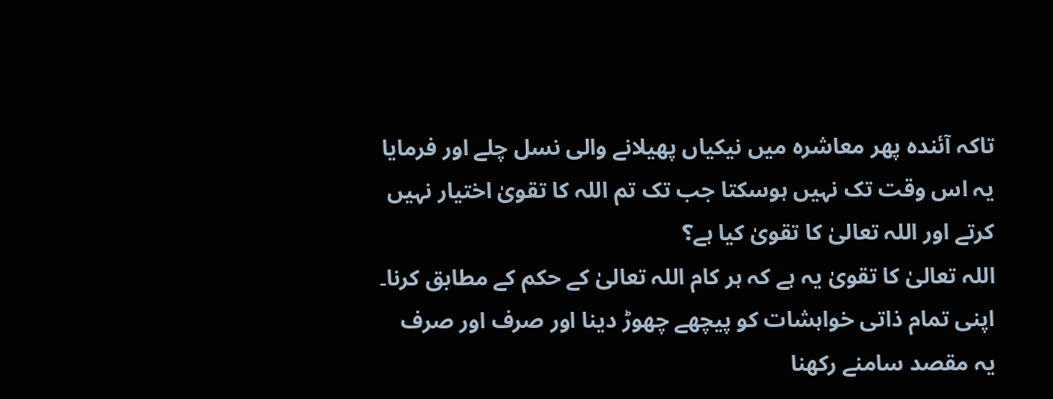تاکہ آئندہ پھر معاشرہ میں نیکیاں پھیلانے والی نسل چلے اور فرمایا یہ اس وقت تک نہیں ہوسکتا جب تک تم اللہ کا تقویٰ اختیار نہیں کرتے اور اللہ تعالیٰ کا تقویٰ کیا ہے؟
اللہ تعالیٰ کا تقویٰ یہ ہے کہ ہر کام اللہ تعالیٰ کے حکم کے مطابق کرنا۔ اپنی تمام ذاتی خواہشات کو پیچھے چھوڑ دینا اور صرف اور صرف یہ مقصد سامنے رکھنا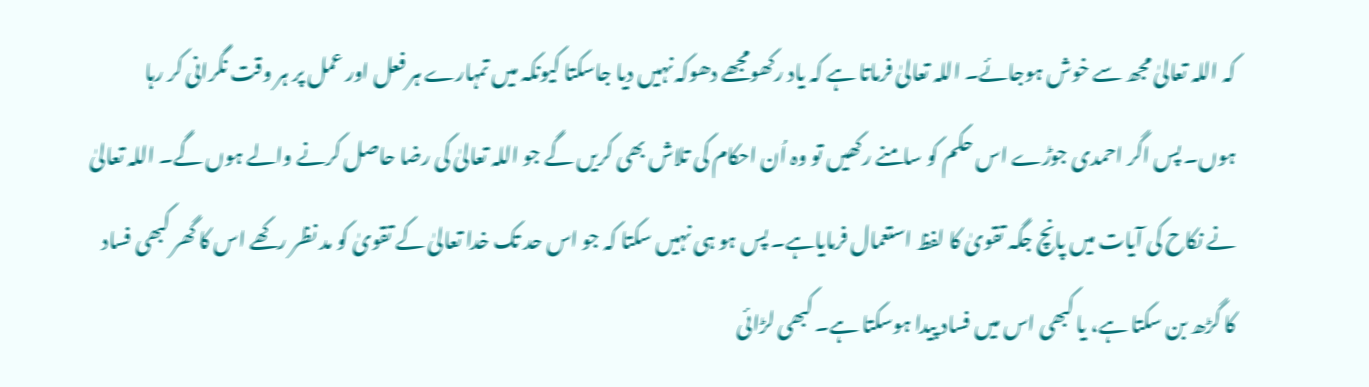کہ اللہ تعالیٰ مجھ سے خوش ہوجائے۔ اللہ تعالیٰ فرماتا ہے کہ یاد رکھومجھے دھوکہ نہیں دیا جاسکتا کیونکہ میں تمہارے ہر فعل اور عمل پر ہر وقت نگرانی کر رہا ہوں۔ پس اگر احمدی جوڑے اس حکم کو سامنے رکھیں تو وہ اُن احکام کی تلاش بھی کریں گے جو اللہ تعالیٰ کی رضا حاصل کرنے والے ہوں گے۔ اللہ تعالیٰ نے نکاح کی آیات میں پانچ جگہ تقویٰ کا لفظ استعمال فرمایاہے۔ پس ہو ہی نہیں سکتا کہ جو اس حد تک خدا تعالیٰ کے تقویٰ کو مد نظر رکھے اس کا گھر کبھی فساد کا گڑھ بن سکتا ہے، یا کبھی اس میں فساد پیدا ہوسکتا ہے۔ کبھی لڑائی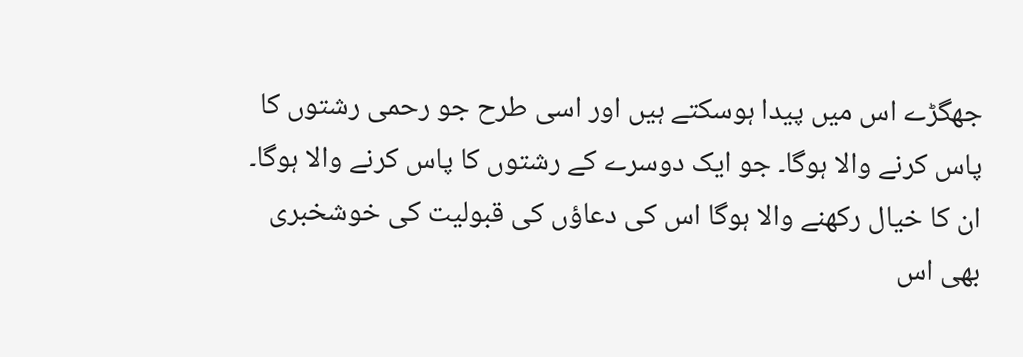جھگڑے اس میں پیدا ہوسکتے ہیں اور اسی طرح جو رحمی رشتوں کا پاس کرنے والا ہوگا۔ جو ایک دوسرے کے رشتوں کا پاس کرنے والا ہوگا۔ ان کا خیال رکھنے والا ہوگا اس کی دعاؤں کی قبولیت کی خوشخبری بھی اس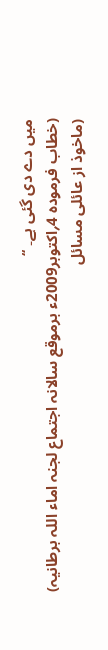میں دے دی گئی ہے۔ ‘‘
(خطاب فرمودہ 4؍اکتوبر2009ء برموقع سالانہ اجتماع لجنہ اماء اللہ برطانیہ)
(ماخوذ از عائلی مسائل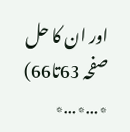اور ان کا حل صفحہ 63تا66)
٭…٭…٭